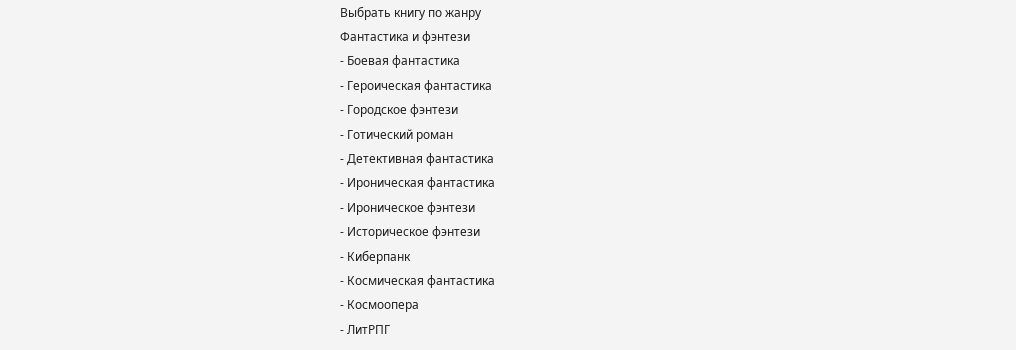Выбрать книгу по жанру
Фантастика и фэнтези
- Боевая фантастика
- Героическая фантастика
- Городское фэнтези
- Готический роман
- Детективная фантастика
- Ироническая фантастика
- Ироническое фэнтези
- Историческое фэнтези
- Киберпанк
- Космическая фантастика
- Космоопера
- ЛитРПГ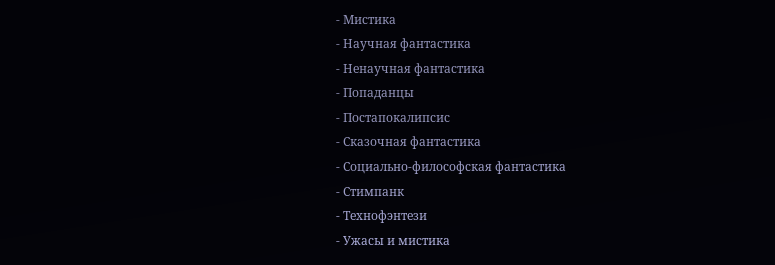- Мистика
- Научная фантастика
- Ненаучная фантастика
- Попаданцы
- Постапокалипсис
- Сказочная фантастика
- Социально-философская фантастика
- Стимпанк
- Технофэнтези
- Ужасы и мистика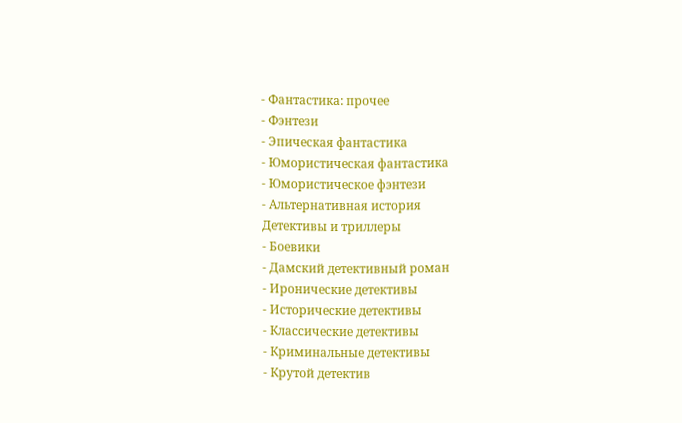- Фантастика: прочее
- Фэнтези
- Эпическая фантастика
- Юмористическая фантастика
- Юмористическое фэнтези
- Альтернативная история
Детективы и триллеры
- Боевики
- Дамский детективный роман
- Иронические детективы
- Исторические детективы
- Классические детективы
- Криминальные детективы
- Крутой детектив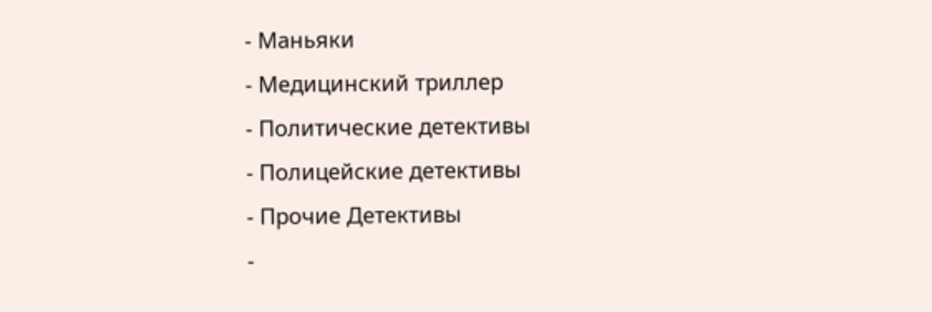- Маньяки
- Медицинский триллер
- Политические детективы
- Полицейские детективы
- Прочие Детективы
-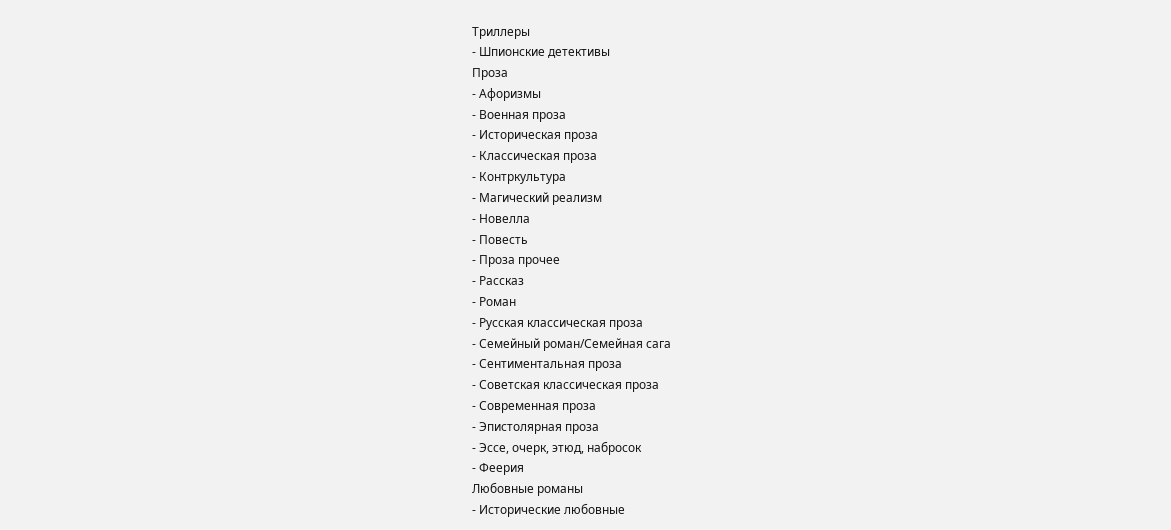Триллеры
- Шпионские детективы
Проза
- Афоризмы
- Военная проза
- Историческая проза
- Классическая проза
- Контркультура
- Магический реализм
- Новелла
- Повесть
- Проза прочее
- Рассказ
- Роман
- Русская классическая проза
- Семейный роман/Семейная сага
- Сентиментальная проза
- Советская классическая проза
- Современная проза
- Эпистолярная проза
- Эссе, очерк, этюд, набросок
- Феерия
Любовные романы
- Исторические любовные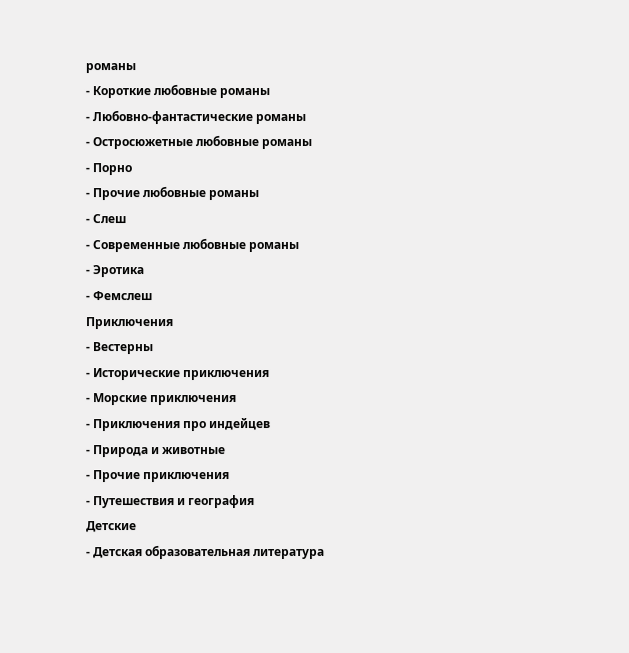романы
- Короткие любовные романы
- Любовно-фантастические романы
- Остросюжетные любовные романы
- Порно
- Прочие любовные романы
- Слеш
- Современные любовные романы
- Эротика
- Фемслеш
Приключения
- Вестерны
- Исторические приключения
- Морские приключения
- Приключения про индейцев
- Природа и животные
- Прочие приключения
- Путешествия и география
Детские
- Детская образовательная литература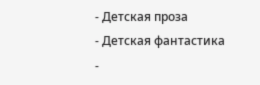- Детская проза
- Детская фантастика
-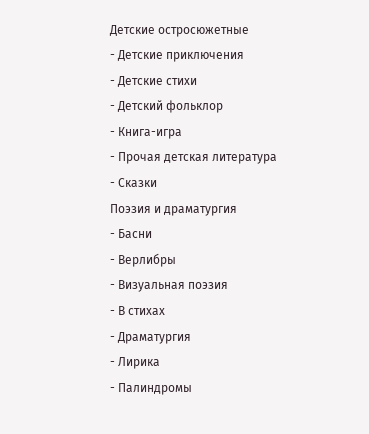Детские остросюжетные
- Детские приключения
- Детские стихи
- Детский фольклор
- Книга-игра
- Прочая детская литература
- Сказки
Поэзия и драматургия
- Басни
- Верлибры
- Визуальная поэзия
- В стихах
- Драматургия
- Лирика
- Палиндромы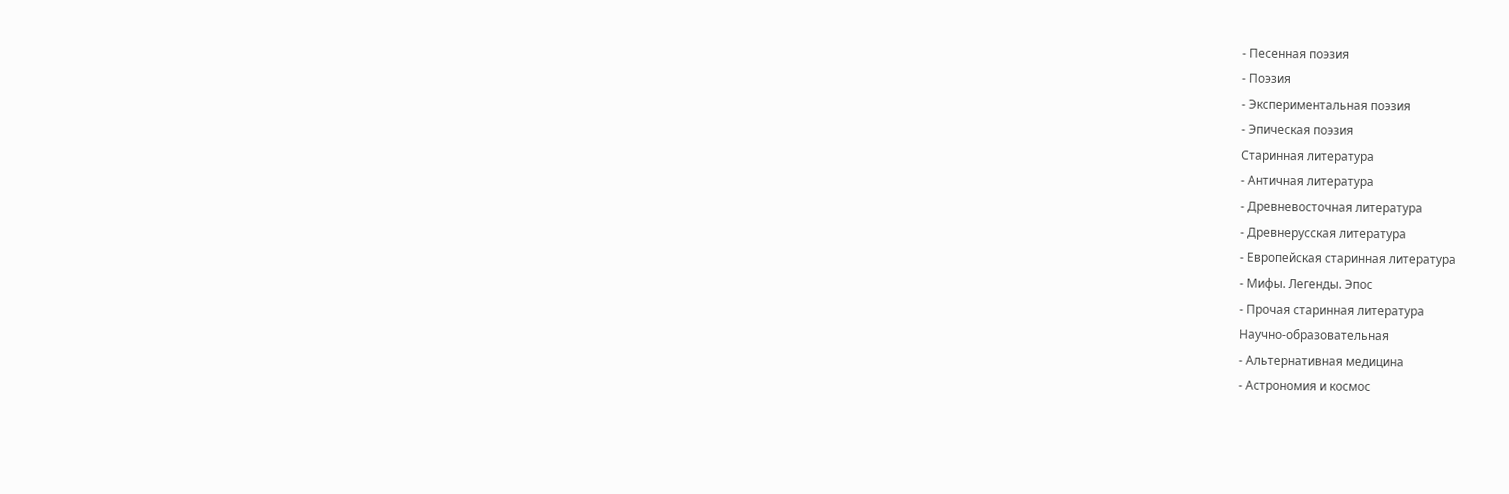- Песенная поэзия
- Поэзия
- Экспериментальная поэзия
- Эпическая поэзия
Старинная литература
- Античная литература
- Древневосточная литература
- Древнерусская литература
- Европейская старинная литература
- Мифы. Легенды. Эпос
- Прочая старинная литература
Научно-образовательная
- Альтернативная медицина
- Астрономия и космос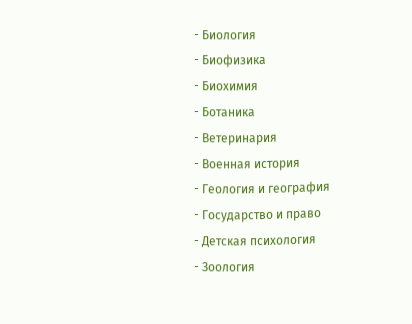- Биология
- Биофизика
- Биохимия
- Ботаника
- Ветеринария
- Военная история
- Геология и география
- Государство и право
- Детская психология
- Зоология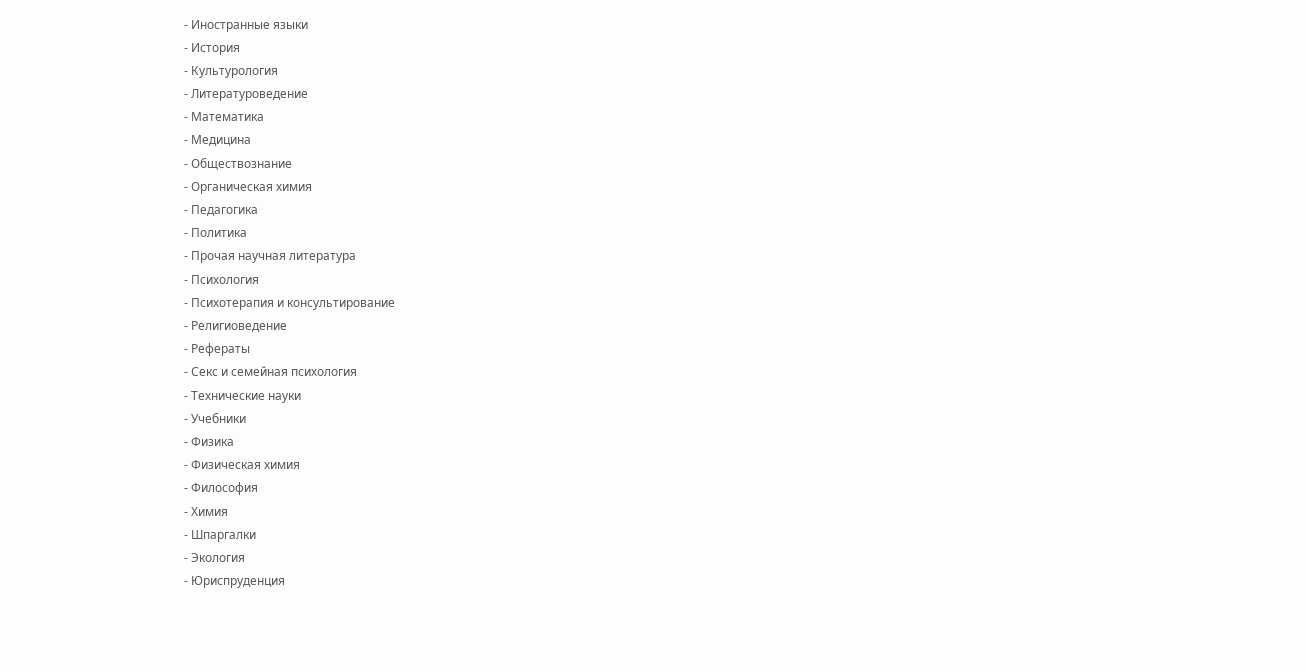- Иностранные языки
- История
- Культурология
- Литературоведение
- Математика
- Медицина
- Обществознание
- Органическая химия
- Педагогика
- Политика
- Прочая научная литература
- Психология
- Психотерапия и консультирование
- Религиоведение
- Рефераты
- Секс и семейная психология
- Технические науки
- Учебники
- Физика
- Физическая химия
- Философия
- Химия
- Шпаргалки
- Экология
- Юриспруденция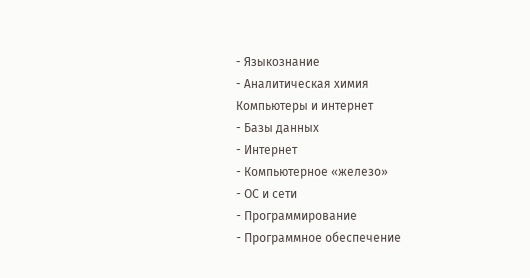- Языкознание
- Аналитическая химия
Компьютеры и интернет
- Базы данных
- Интернет
- Компьютерное «железо»
- ОС и сети
- Программирование
- Программное обеспечение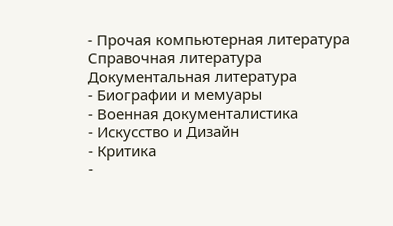- Прочая компьютерная литература
Справочная литература
Документальная литература
- Биографии и мемуары
- Военная документалистика
- Искусство и Дизайн
- Критика
-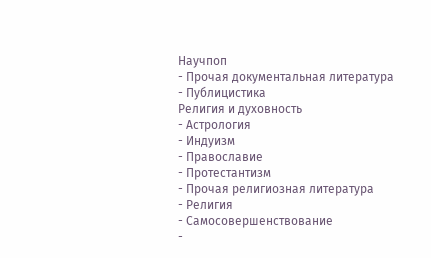Научпоп
- Прочая документальная литература
- Публицистика
Религия и духовность
- Астрология
- Индуизм
- Православие
- Протестантизм
- Прочая религиозная литература
- Религия
- Самосовершенствование
-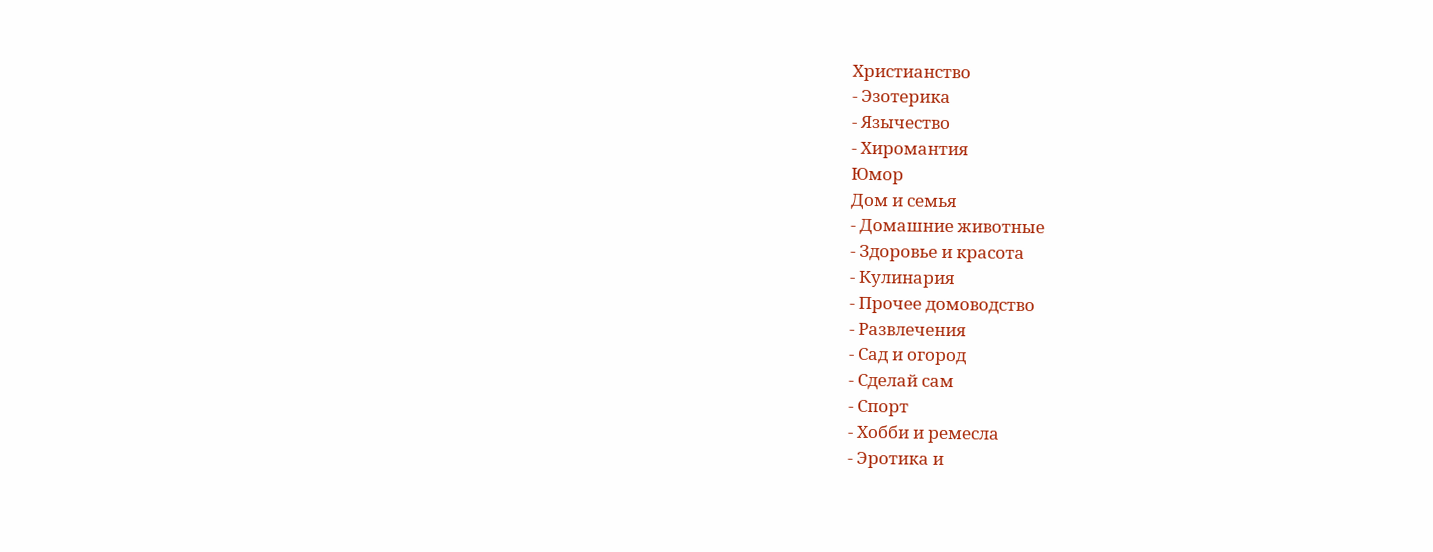Христианство
- Эзотерика
- Язычество
- Хиромантия
Юмор
Дом и семья
- Домашние животные
- Здоровье и красота
- Кулинария
- Прочее домоводство
- Развлечения
- Сад и огород
- Сделай сам
- Спорт
- Хобби и ремесла
- Эротика и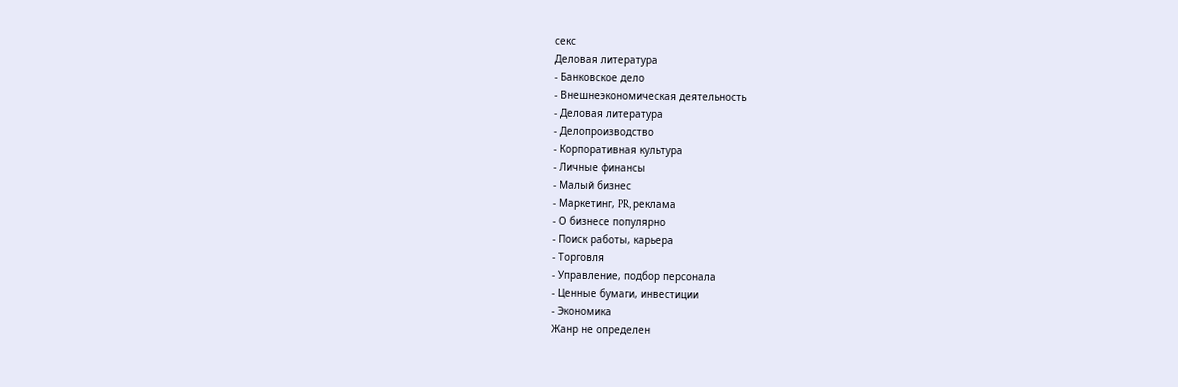секс
Деловая литература
- Банковское дело
- Внешнеэкономическая деятельность
- Деловая литература
- Делопроизводство
- Корпоративная культура
- Личные финансы
- Малый бизнес
- Маркетинг, PR, реклама
- О бизнесе популярно
- Поиск работы, карьера
- Торговля
- Управление, подбор персонала
- Ценные бумаги, инвестиции
- Экономика
Жанр не определен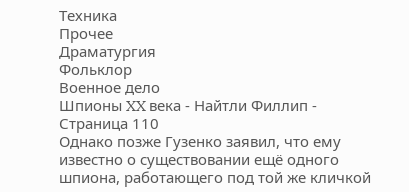Техника
Прочее
Драматургия
Фольклор
Военное дело
Шпионы XX века - Найтли Филлип - Страница 110
Однако позже Гузенко заявил, что ему известно о существовании ещё одного шпиона, работающего под той же кличкой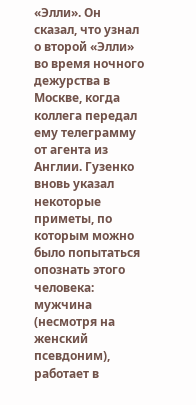«Элли». Он сказал, что узнал о второй «Элли» во время ночного дежурства в Москве, когда коллега передал ему телеграмму от агента из Англии. Гузенко вновь указал некоторые приметы, по которым можно было попытаться опознать этого человека: мужчина (несмотря на женский псевдоним), работает в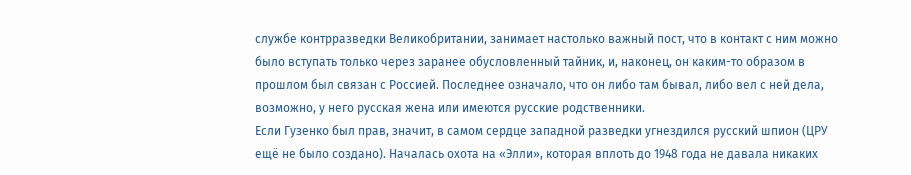службе контрразведки Великобритании, занимает настолько важный пост, что в контакт с ним можно было вступать только через заранее обусловленный тайник, и, наконец, он каким-то образом в прошлом был связан с Россией. Последнее означало, что он либо там бывал, либо вел с ней дела, возможно, у него русская жена или имеются русские родственники.
Если Гузенко был прав, значит, в самом сердце западной разведки угнездился русский шпион (ЦРУ ещё не было создано). Началась охота на «Элли», которая вплоть до 1948 года не давала никаких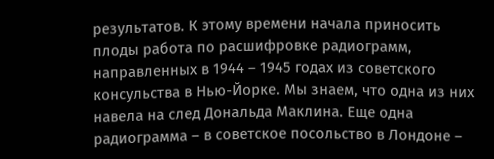результатов. К этому времени начала приносить плоды работа по расшифровке радиограмм, направленных в 1944 – 1945 годах из советского консульства в Нью-Йорке. Мы знаем, что одна из них навела на след Дональда Маклина. Еще одна радиограмма – в советское посольство в Лондоне –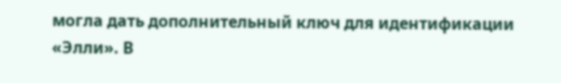могла дать дополнительный ключ для идентификации «Элли». В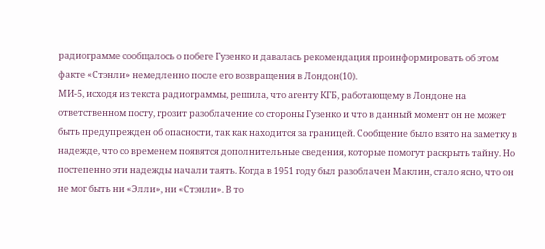радиограмме сообщалось о побеге Гузенко и давалась рекомендация проинформировать об этом факте «Стэнли» немедленно после его возвращения в Лондон(10).
МИ-5, исходя из текста радиограммы, решила, что агенту КГБ, работающему в Лондоне на ответственном посту, грозит разоблачение со стороны Гузенко и что в данный момент он не может быть предупрежден об опасности, так как находится за границей. Сообщение было взято на заметку в надежде, что со временем появятся дополнительные сведения, которые помогут раскрыть тайну. Но постепенно эти надежды начали таять. Когда в 1951 году был разоблачен Маклин, стало ясно, что он не мог быть ни «Элли», ни «Стэнли». В то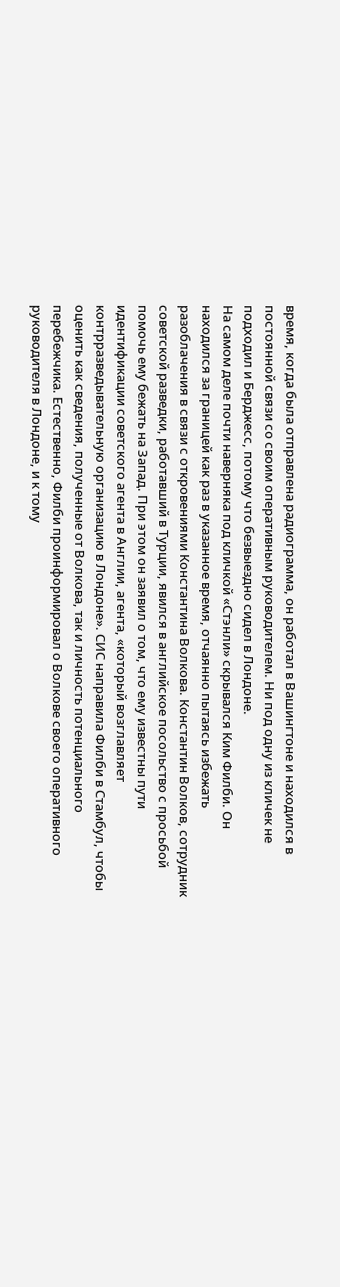время, когда была отправлена радиограмма, он работал в Вашингтоне и находился в постоянной связи со своим оперативным руководителем. Ни под одну из кличек не подходил и Берджесс, потому что безвыездно сидел в Лондоне.
На самом деле почти наверняка под кличкой «Стэнли» скрывался Ким Филби. Он находился за границей как раз в указанное время, отчаянно пытаясь избежать разоблачения в связи с откровениями Константина Волкова. Константин Волков, сотрудник советской разведки, работавший в Турции, явился в английское посольство с просьбой помочь ему бежать на Запад. При этом он заявил о том, что ему известны пути идентификации советского агента в Англии, агента, «который возглавляет контрразведывательную организацию в Лондоне». СИС направила Филби в Стамбул, чтобы оценить как сведения, полученные от Волкова, так и личность потенциального перебежчика. Естественно, Филби проинформировал о Волкове своего оперативного руководителя в Лондоне, и к тому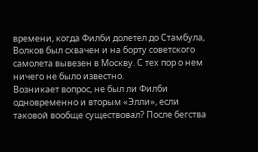времени, когда Филби долетел до Стамбула, Волков был схвачен и на борту советского самолета вывезен в Москву. С тех пор о нем ничего не было известно.
Возникает вопрос, не был ли Филби одновременно и вторым «Элли», если таковой вообще существовал? После бегства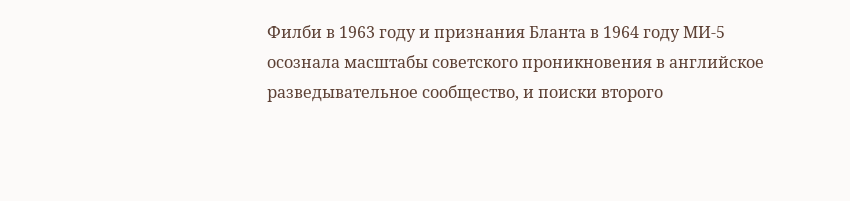Филби в 1963 году и признания Бланта в 1964 году МИ-5 осознала масштабы советского проникновения в английское разведывательное сообщество, и поиски второго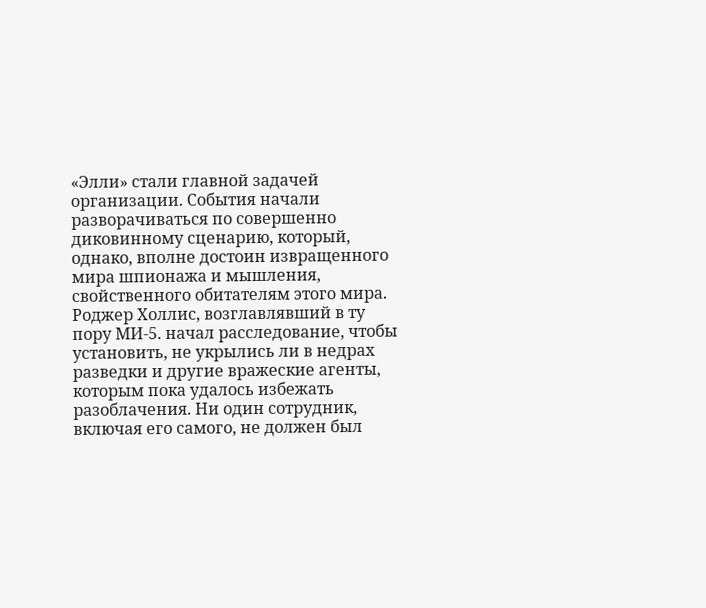«Элли» стали главной задачей организации. События начали разворачиваться по совершенно диковинному сценарию, который, однако, вполне достоин извращенного мира шпионажа и мышления, свойственного обитателям этого мира. Роджер Холлис, возглавлявший в ту пору МИ-5. начал расследование, чтобы установить, не укрылись ли в недрах разведки и другие вражеские агенты, которым пока удалось избежать разоблачения. Ни один сотрудник, включая его самого, не должен был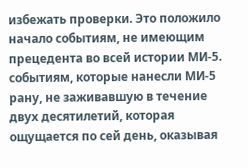избежать проверки. Это положило начало событиям, не имеющим прецедента во всей истории МИ-5. событиям, которые нанесли МИ-5 рану, не заживавшую в течение двух десятилетий, которая ощущается по сей день, оказывая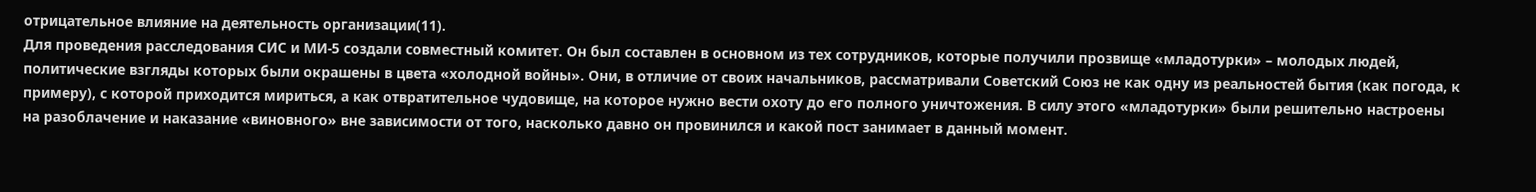отрицательное влияние на деятельность организации(11).
Для проведения расследования СИС и МИ-5 создали совместный комитет. Он был составлен в основном из тех сотрудников, которые получили прозвище «младотурки» – молодых людей, политические взгляды которых были окрашены в цвета «холодной войны». Они, в отличие от своих начальников, рассматривали Советский Союз не как одну из реальностей бытия (как погода, к примеру), с которой приходится мириться, а как отвратительное чудовище, на которое нужно вести охоту до его полного уничтожения. В силу этого «младотурки» были решительно настроены на разоблачение и наказание «виновного» вне зависимости от того, насколько давно он провинился и какой пост занимает в данный момент.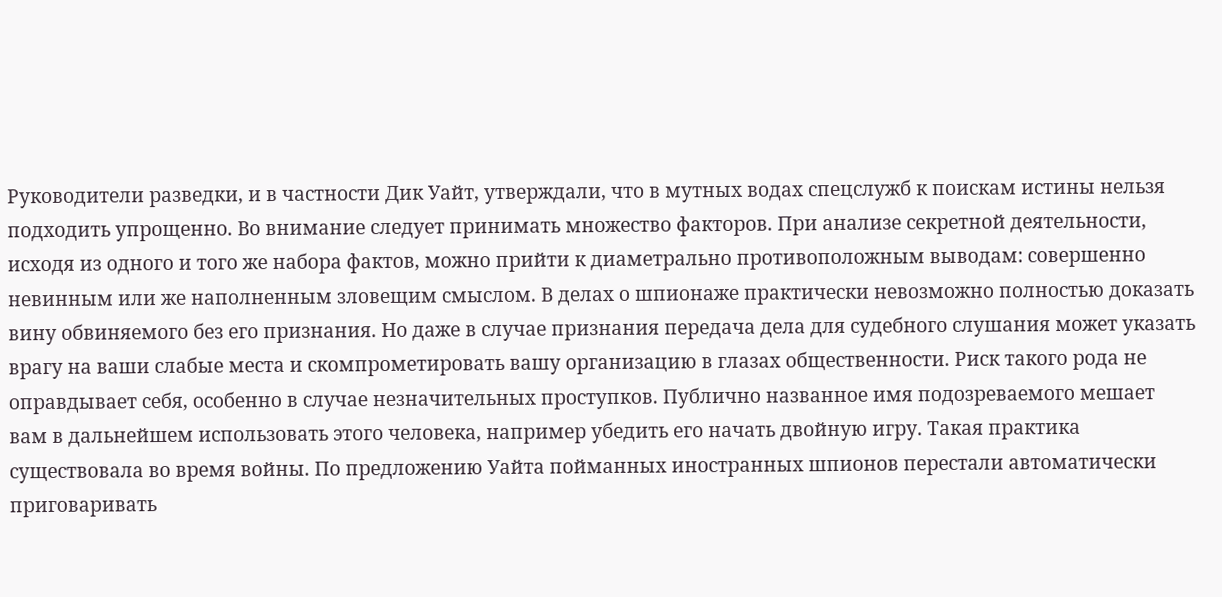Руководители разведки, и в частности Дик Уайт, утверждали, что в мутных водах спецслужб к поискам истины нельзя подходить упрощенно. Во внимание следует принимать множество факторов. При анализе секретной деятельности, исходя из одного и того же набора фактов, можно прийти к диаметрально противоположным выводам: совершенно невинным или же наполненным зловещим смыслом. В делах о шпионаже практически невозможно полностью доказать вину обвиняемого без его признания. Но даже в случае признания передача дела для судебного слушания может указать врагу на ваши слабые места и скомпрометировать вашу организацию в глазах общественности. Риск такого рода не оправдывает себя, особенно в случае незначительных проступков. Публично названное имя подозреваемого мешает вам в дальнейшем использовать этого человека, например убедить его начать двойную игру. Такая практика существовала во время войны. По предложению Уайта пойманных иностранных шпионов перестали автоматически приговаривать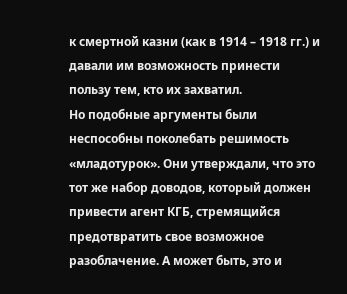к смертной казни (как в 1914 – 1918 гг.) и давали им возможность принести пользу тем, кто их захватил.
Но подобные аргументы были неспособны поколебать решимость «младотурок». Они утверждали, что это тот же набор доводов, который должен привести агент КГБ, стремящийся предотвратить свое возможное разоблачение. А может быть, это и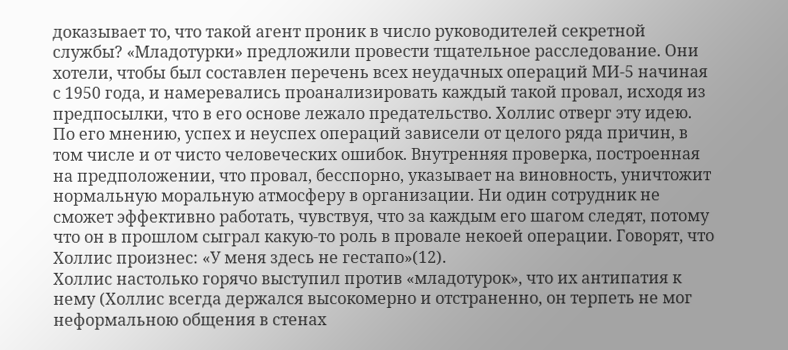доказывает то, что такой агент проник в число руководителей секретной службы? «Младотурки» предложили провести тщательное расследование. Они хотели, чтобы был составлен перечень всех неудачных операций МИ-5 начиная с 1950 года, и намеревались проанализировать каждый такой провал, исходя из предпосылки, что в его основе лежало предательство. Холлис отверг эту идею. По его мнению, успех и неуспех операций зависели от целого ряда причин, в том числе и от чисто человеческих ошибок. Внутренняя проверка, построенная на предположении, что провал, бесспорно, указывает на виновность, уничтожит нормальную моральную атмосферу в организации. Ни один сотрудник не сможет эффективно работать, чувствуя, что за каждым его шагом следят, потому что он в прошлом сыграл какую-то роль в провале некоей операции. Говорят, что Холлис произнес: «У меня здесь не гестапо»(12).
Холлис настолько горячо выступил против «младотурок», что их антипатия к нему (Холлис всегда держался высокомерно и отстраненно, он терпеть не мог неформальною общения в стенах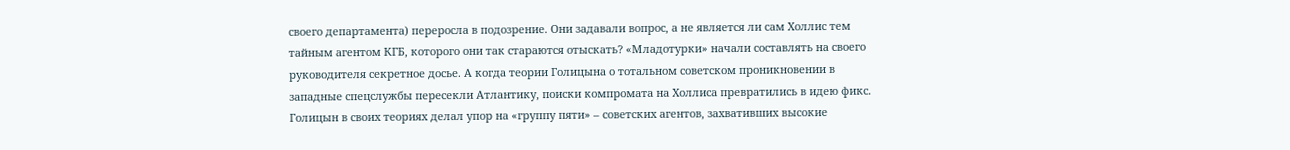своего департамента) переросла в подозрение. Они задавали вопрос, а не является ли сам Холлис тем тайным агентом КГБ, которого они так стараются отыскать? «Младотурки» начали составлять на своего руководителя секретное досье. А когда теории Голицына о тотальном советском проникновении в западные спецслужбы пересекли Атлантику, поиски компромата на Холлиса превратились в идею фикс. Голицын в своих теориях делал упор на «группу пяти» – советских агентов, захвативших высокие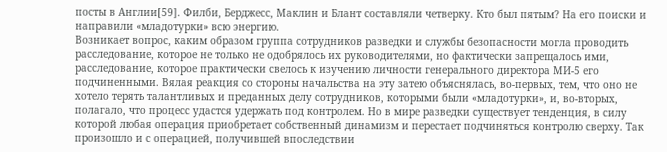посты в Англии[59]. Филби, Берджесс, Маклин и Блант составляли четверку. Кто был пятым? На его поиски и направили «младотурки» всю энергию.
Возникает вопрос, каким образом группа сотрудников разведки и службы безопасности могла проводить расследование, которое не только не одобрялось их руководителями, но фактически запрещалось ими, расследование, которое практически свелось к изучению личности генерального директора МИ-5 его подчиненными. Вялая реакция со стороны начальства на эту затею объяснялась, во-первых, тем, что оно не хотело терять талантливых и преданных делу сотрудников, которыми были «младотурки», и, во-вторых, полагало, что процесс удастся удержать под контролем. Но в мире разведки существует тенденция, в силу которой любая операция приобретает собственный динамизм и перестает подчиняться контролю сверху. Так произошло и с операцией, получившей впоследствии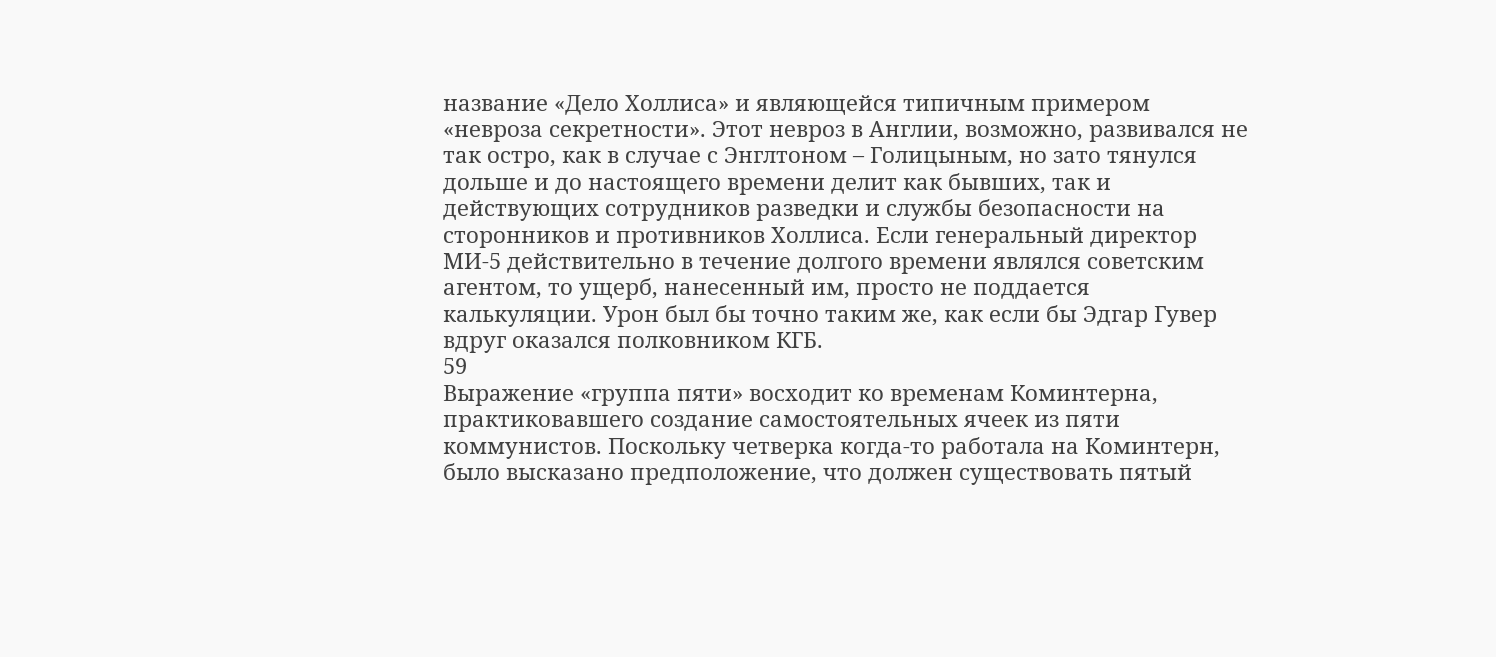название «Дело Холлиса» и являющейся типичным примером «невроза секретности». Этот невроз в Англии, возможно, развивался не так остро, как в случае с Энглтоном – Голицыным, но зато тянулся дольше и до настоящего времени делит как бывших, так и действующих сотрудников разведки и службы безопасности на сторонников и противников Холлиса. Если генеральный директор МИ-5 действительно в течение долгого времени являлся советским агентом, то ущерб, нанесенный им, просто не поддается калькуляции. Урон был бы точно таким же, как если бы Эдгар Гувер вдруг оказался полковником КГБ.
59
Выражение «группа пяти» восходит ко временам Коминтерна, практиковавшего создание самостоятельных ячеек из пяти коммунистов. Поскольку четверка когда-то работала на Коминтерн, было высказано предположение, что должен существовать пятый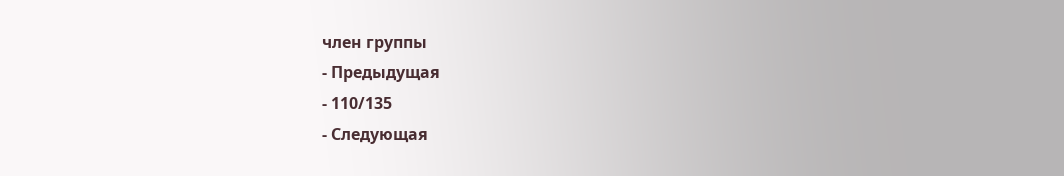член группы
- Предыдущая
- 110/135
- Следующая